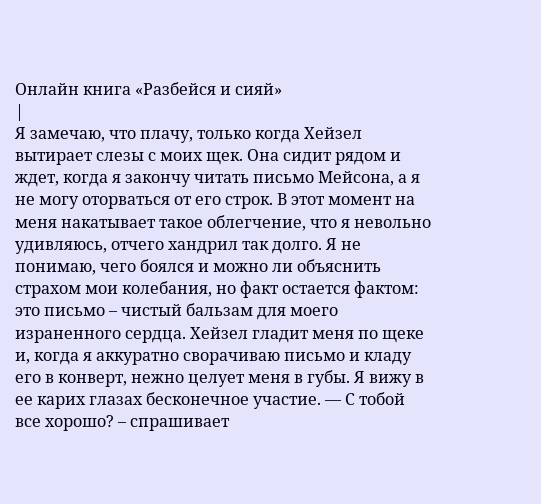Онлайн книга «Разбейся и сияй»
|
Я замечаю, что плачу, только когда Хейзел вытирает слезы с моих щек. Она сидит рядом и ждет, когда я закончу читать письмо Мейсона, а я не могу оторваться от его строк. В этот момент на меня накатывает такое облегчение, что я невольно удивляюсь, отчего хандрил так долго. Я не понимаю, чего боялся и можно ли объяснить страхом мои колебания, но факт остается фактом: это письмо – чистый бальзам для моего израненного сердца. Хейзел гладит меня по щеке и, когда я аккуратно сворачиваю письмо и кладу его в конверт, нежно целует меня в губы. Я вижу в ее карих глазах бесконечное участие. — С тобой все хорошо? – спрашивает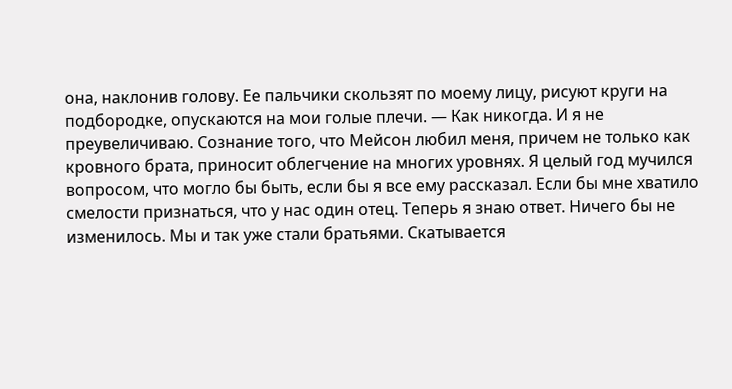она, наклонив голову. Ее пальчики скользят по моему лицу, рисуют круги на подбородке, опускаются на мои голые плечи. — Как никогда. И я не преувеличиваю. Сознание того, что Мейсон любил меня, причем не только как кровного брата, приносит облегчение на многих уровнях. Я целый год мучился вопросом, что могло бы быть, если бы я все ему рассказал. Если бы мне хватило смелости признаться, что у нас один отец. Теперь я знаю ответ. Ничего бы не изменилось. Мы и так уже стали братьями. Скатывается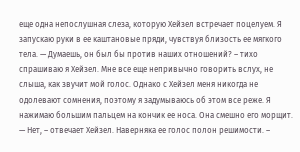еще одна непослушная слеза, которую Хейзел встречает поцелуем. Я запускаю руки в ее каштановые пряди, чувствуя близость ее мягкого тела. — Думаешь, он был бы против наших отношений? – тихо спрашиваю я Хейзел. Мне все еще непривычно говорить вслух, не слыша, как звучит мой голос. Однако с Хейзел меня никогда не одолевают сомнения, поэтому я задумываюсь об этом все реже. Я нажимаю большим пальцем на кончик ее носа. Она смешно его морщит. — Нет, – отвечает Хейзел. Наверняка ее голос полон решимости. –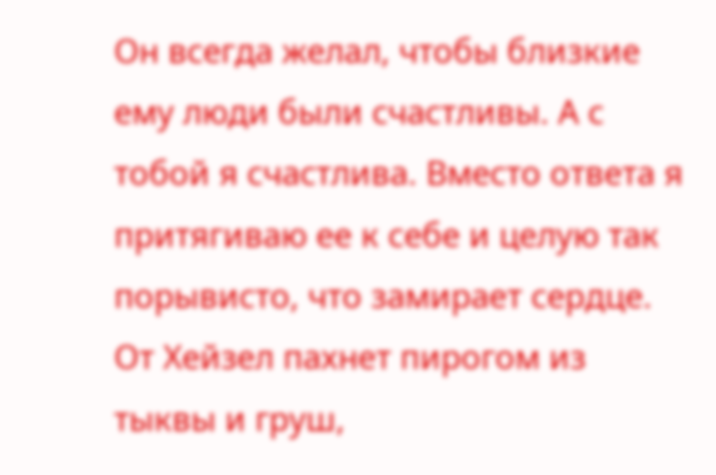Он всегда желал, чтобы близкие ему люди были счастливы. А с тобой я счастлива. Вместо ответа я притягиваю ее к себе и целую так порывисто, что замирает сердце. От Хейзел пахнет пирогом из тыквы и груш,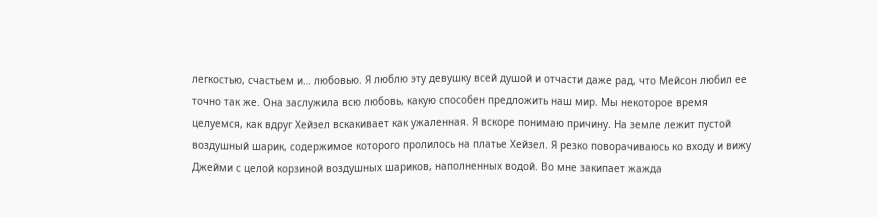легкостью, счастьем и… любовью. Я люблю эту девушку всей душой и отчасти даже рад, что Мейсон любил ее точно так же. Она заслужила всю любовь, какую способен предложить наш мир. Мы некоторое время целуемся, как вдруг Хейзел вскакивает как ужаленная. Я вскоре понимаю причину. На земле лежит пустой воздушный шарик, содержимое которого пролилось на платье Хейзел. Я резко поворачиваюсь ко входу и вижу Джейми с целой корзиной воздушных шариков, наполненных водой. Во мне закипает жажда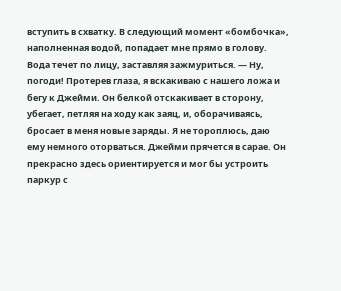вступить в схватку. В следующий момент «бомбочка», наполненная водой, попадает мне прямо в голову. Вода течет по лицу, заставляя зажмуриться. — Ну, погоди! Протерев глаза, я вскакиваю с нашего ложа и бегу к Джейми. Он белкой отскакивает в сторону, убегает, петляя на ходу как заяц, и, оборачиваясь, бросает в меня новые заряды. Я не тороплюсь, даю ему немного оторваться. Джейми прячется в сарае. Он прекрасно здесь ориентируется и мог бы устроить паркур с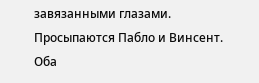завязанными глазами. Просыпаются Пабло и Винсент. Оба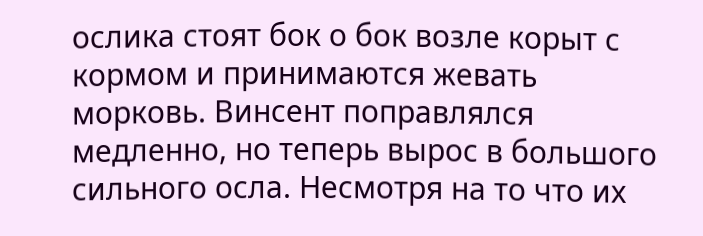ослика стоят бок о бок возле корыт с кормом и принимаются жевать морковь. Винсент поправлялся медленно, но теперь вырос в большого сильного осла. Несмотря на то что их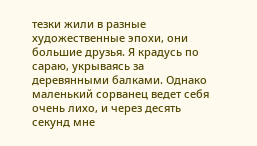тезки жили в разные художественные эпохи, они большие друзья. Я крадусь по сараю, укрываясь за деревянными балками. Однако маленький сорванец ведет себя очень лихо, и через десять секунд мне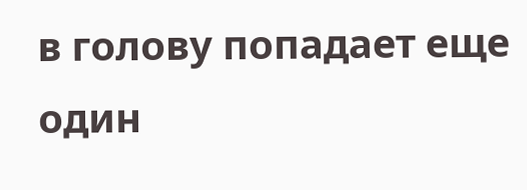в голову попадает еще один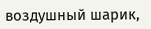воздушный шарик,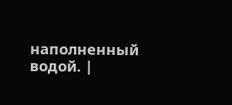наполненный водой. |